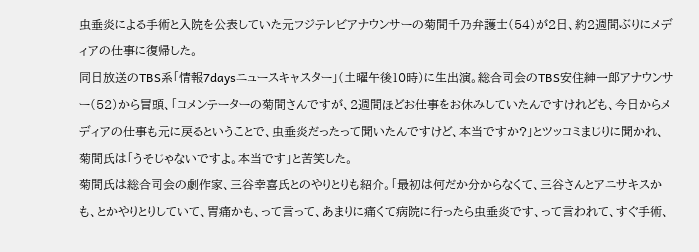虫垂炎による手術と入院を公表していた元フジテレビアナウンサーの菊間千乃弁護士(54)が2日、約2週間ぶりにメディアの仕事に復帰した。
同日放送のTBS系「情報7daysニュースキャスター」(土曜午後10時)に生出演。総合司会のTBS安住紳一郎アナウンサー(52)から冒頭、「コメンテーターの菊間さんですが、2週間ほどお仕事をお休みしていたんですけれども、今日からメディアの仕事も元に戻るということで、虫垂炎だったって聞いたんですけど、本当ですか?」とツッコミまじりに聞かれ、菊間氏は「うそじゃないですよ。本当です」と苦笑した。
菊間氏は総合司会の劇作家、三谷幸喜氏とのやりとりも紹介。「最初は何だか分からなくて、三谷さんとアニサキスかも、とかやりとりしていて、胃痛かも、って言って、あまりに痛くて病院に行ったら虫垂炎です、って言われて、すぐ手術、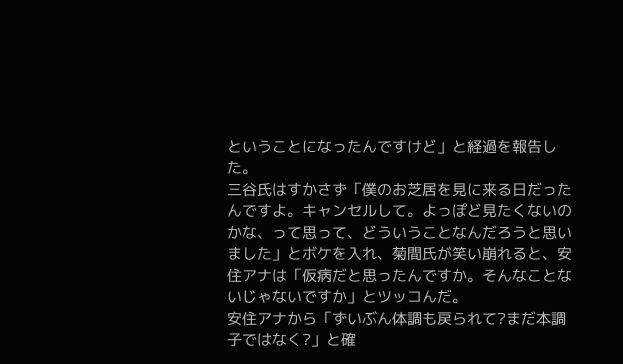ということになったんですけど」と経過を報告した。
三谷氏はすかさず「僕のお芝居を見に来る日だったんですよ。キャンセルして。よっぽど見たくないのかな、って思って、どういうことなんだろうと思いました」とボケを入れ、菊間氏が笑い崩れると、安住アナは「仮病だと思ったんですか。そんなことないじゃないですか」とツッコんだ。
安住アナから「ずいぶん体調も戻られて?まだ本調子ではなく?」と確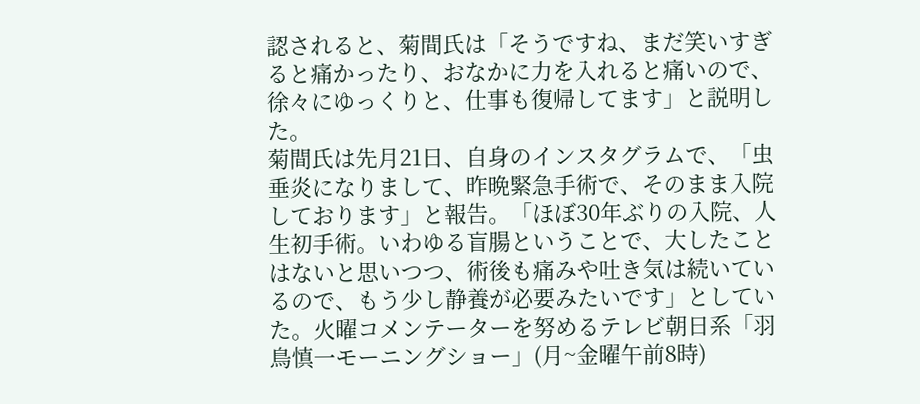認されると、菊間氏は「そうですね、まだ笑いすぎると痛かったり、おなかに力を入れると痛いので、徐々にゆっくりと、仕事も復帰してます」と説明した。
菊間氏は先月21日、自身のインスタグラムで、「虫垂炎になりまして、昨晩緊急手術で、そのまま入院しております」と報告。「ほぼ30年ぶりの入院、人生初手術。いわゆる盲腸ということで、大したことはないと思いつつ、術後も痛みや吐き気は続いているので、もう少し静養が必要みたいです」としていた。火曜コメンテーターを努めるテレビ朝日系「羽鳥慎一モーニングショー」(月~金曜午前8時)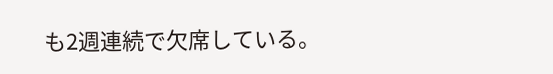も2週連続で欠席している。